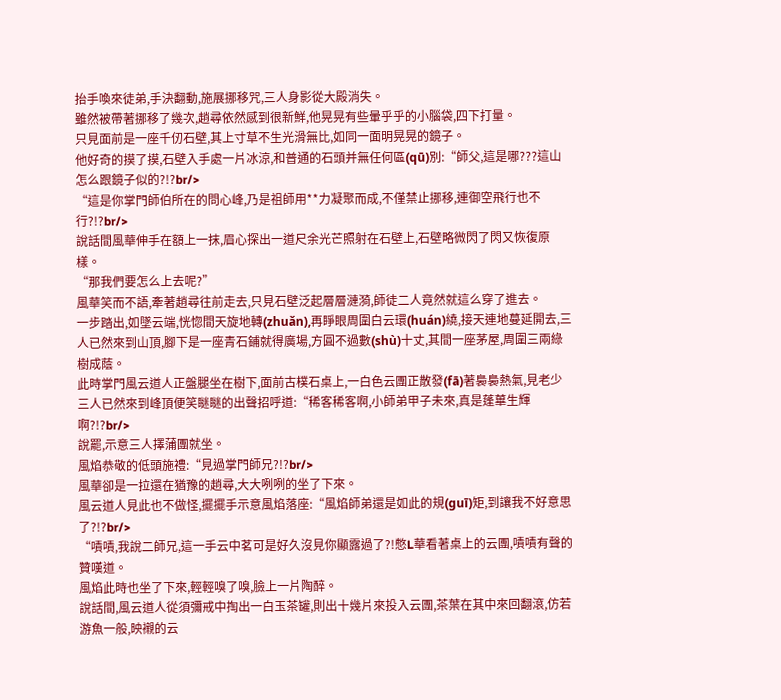抬手喚來徒弟,手決翻動,施展挪移咒,三人身影從大殿消失。
雖然被帶著挪移了幾次,趙尋依然感到很新鮮,他晃晃有些暈乎乎的小腦袋,四下打量。
只見面前是一座千仞石壁,其上寸草不生光滑無比,如同一面明晃晃的鏡子。
他好奇的摸了摸,石壁入手處一片冰涼,和普通的石頭并無任何區(qū)別:“師父,這是哪???這山怎么跟鏡子似的?!?br/>
“這是你掌門師伯所在的問心峰,乃是祖師用**力凝聚而成,不僅禁止挪移,連御空飛行也不行?!?br/>
說話間風華伸手在額上一抹,眉心探出一道尺余光芒照射在石壁上,石壁略微閃了閃又恢復原樣。
“那我們要怎么上去呢?”
風華笑而不語,牽著趙尋往前走去,只見石壁泛起層層漣漪,師徒二人竟然就這么穿了進去。
一步踏出,如墜云端,恍惚間天旋地轉(zhuǎn),再睜眼周圍白云環(huán)繞,接天連地蔓延開去,三人已然來到山頂,腳下是一座青石鋪就得廣場,方圓不過數(shù)十丈,其間一座茅屋,周圍三兩綠樹成蔭。
此時掌門風云道人正盤腿坐在樹下,面前古樸石桌上,一白色云團正散發(fā)著裊裊熱氣,見老少三人已然來到峰頂便笑瞇瞇的出聲招呼道:“稀客稀客啊,小師弟甲子未來,真是蓬蓽生輝啊?!?br/>
說罷,示意三人擇蒲團就坐。
風焰恭敬的低頭施禮:“見過掌門師兄?!?br/>
風華卻是一拉還在猶豫的趙尋,大大咧咧的坐了下來。
風云道人見此也不做怪,擺擺手示意風焰落座:“風焰師弟還是如此的規(guī)矩,到讓我不好意思了?!?br/>
“嘖嘖,我說二師兄,這一手云中茗可是好久沒見你顯露過了?!憋L華看著桌上的云團,嘖嘖有聲的贊嘆道。
風焰此時也坐了下來,輕輕嗅了嗅,臉上一片陶醉。
說話間,風云道人從須彌戒中掏出一白玉茶罐,則出十幾片來投入云團,茶葉在其中來回翻滾,仿若游魚一般,映襯的云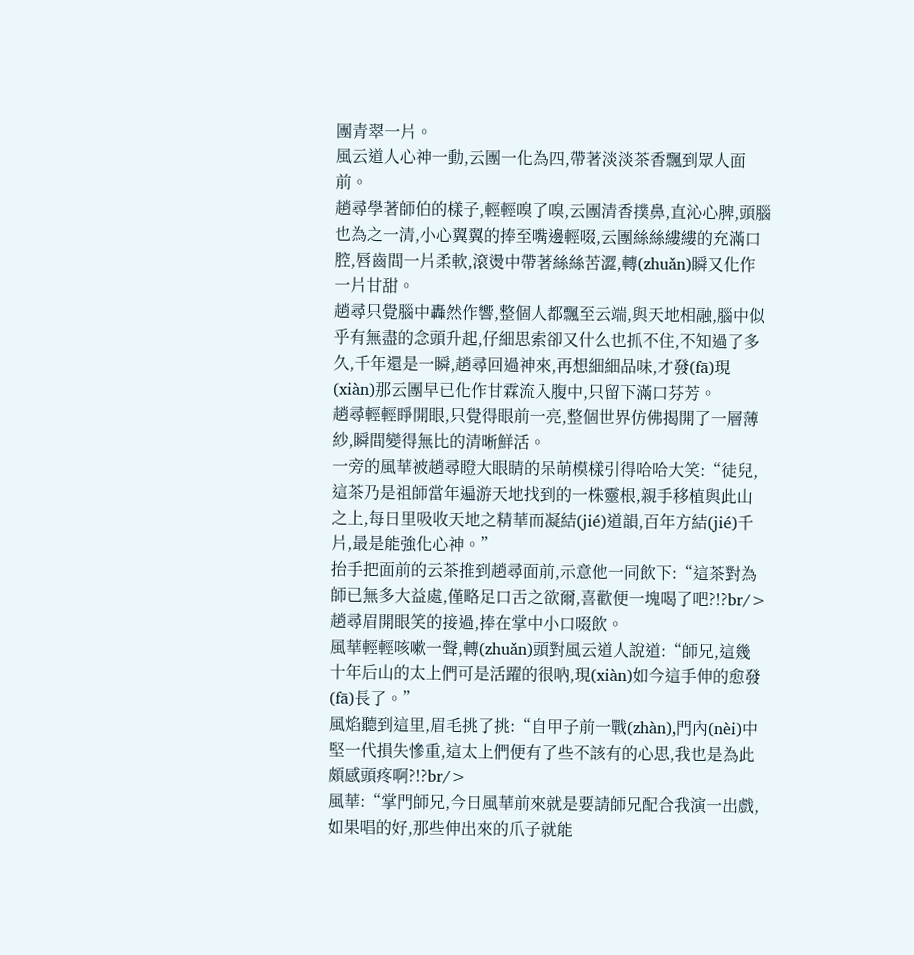團青翠一片。
風云道人心神一動,云團一化為四,帶著淡淡茶香飄到眾人面前。
趙尋學著師伯的樣子,輕輕嗅了嗅,云團清香撲鼻,直沁心脾,頭腦也為之一清,小心翼翼的捧至嘴邊輕啜,云團絲絲縷縷的充滿口腔,唇齒間一片柔軟,滾燙中帶著絲絲苦澀,轉(zhuǎn)瞬又化作一片甘甜。
趙尋只覺腦中轟然作響,整個人都飄至云端,與天地相融,腦中似乎有無盡的念頭升起,仔細思索卻又什么也抓不住,不知過了多久,千年還是一瞬,趙尋回過神來,再想細細品味,才發(fā)現(xiàn)那云團早已化作甘霖流入腹中,只留下滿口芬芳。
趙尋輕輕睜開眼,只覺得眼前一亮,整個世界仿佛揭開了一層薄紗,瞬間變得無比的清晰鮮活。
一旁的風華被趙尋瞪大眼睛的呆萌模樣引得哈哈大笑:“徒兒,這茶乃是祖師當年遍游天地找到的一株靈根,親手移植與此山之上,每日里吸收天地之精華而凝結(jié)道韻,百年方結(jié)千片,最是能強化心神。”
抬手把面前的云茶推到趙尋面前,示意他一同飲下:“這茶對為師已無多大益處,僅略足口舌之欲爾,喜歡便一塊喝了吧?!?br/>
趙尋眉開眼笑的接過,捧在掌中小口啜飲。
風華輕輕咳嗽一聲,轉(zhuǎn)頭對風云道人說道:“師兄,這幾十年后山的太上們可是活躍的很吶,現(xiàn)如今這手伸的愈發(fā)長了。”
風焰聽到這里,眉毛挑了挑:“自甲子前一戰(zhàn),門內(nèi)中堅一代損失慘重,這太上們便有了些不該有的心思,我也是為此頗感頭疼啊?!?br/>
風華:“掌門師兄,今日風華前來就是要請師兄配合我演一出戲,如果唱的好,那些伸出來的爪子就能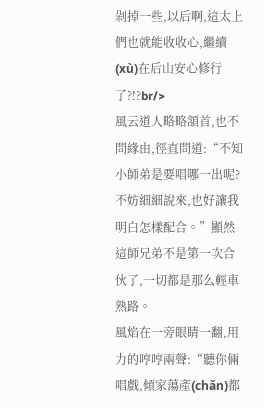剁掉一些,以后啊,這太上們也就能收收心,繼續(xù)在后山安心修行了?!?br/>
風云道人略略頷首,也不問緣由,徑直問道:“不知小師弟是要唱哪一出呢?不妨細細說來,也好讓我明白怎樣配合。”顯然這師兄弟不是第一次合伙了,一切都是那么輕車熟路。
風焰在一旁眼睛一翻,用力的哼哼兩聲:“聽你倆唱戲,傾家蕩產(chǎn)都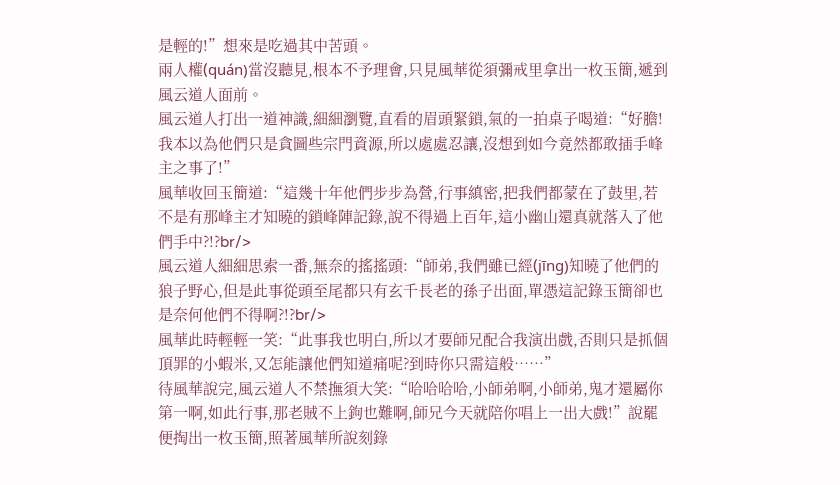是輕的!”想來是吃過其中苦頭。
兩人權(quán)當沒聽見,根本不予理會,只見風華從須彌戒里拿出一枚玉簡,遞到風云道人面前。
風云道人打出一道神識,細細瀏覽,直看的眉頭緊鎖,氣的一拍桌子喝道:“好膽!我本以為他們只是貪圖些宗門資源,所以處處忍讓,沒想到如今竟然都敢插手峰主之事了!”
風華收回玉簡道:“這幾十年他們步步為營,行事縝密,把我們都蒙在了鼓里,若不是有那峰主才知曉的鎖峰陣記錄,說不得過上百年,這小幽山還真就落入了他們手中?!?br/>
風云道人細細思索一番,無奈的搖搖頭:“師弟,我們雖已經(jīng)知曉了他們的狼子野心,但是此事從頭至尾都只有玄千長老的孫子出面,單憑這記錄玉簡卻也是奈何他們不得啊?!?br/>
風華此時輕輕一笑:“此事我也明白,所以才要師兄配合我演出戲,否則只是抓個頂罪的小蝦米,又怎能讓他們知道痛呢?到時你只需這般……”
待風華說完,風云道人不禁撫須大笑:“哈哈哈哈,小師弟啊,小師弟,鬼才還屬你第一啊,如此行事,那老賊不上鉤也難啊,師兄今天就陪你唱上一出大戲!”說罷便掏出一枚玉簡,照著風華所說刻錄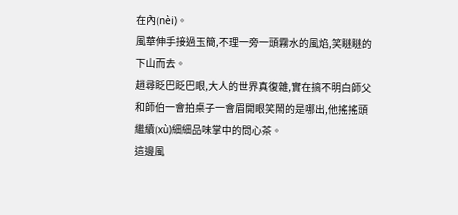在內(nèi)。
風華伸手接過玉簡,不理一旁一頭霧水的風焰,笑瞇瞇的下山而去。
趙尋眨巴眨巴眼,大人的世界真復雜,實在搞不明白師父和師伯一會拍桌子一會眉開眼笑鬧的是哪出,他搖搖頭繼續(xù)細細品味掌中的問心茶。
這邊風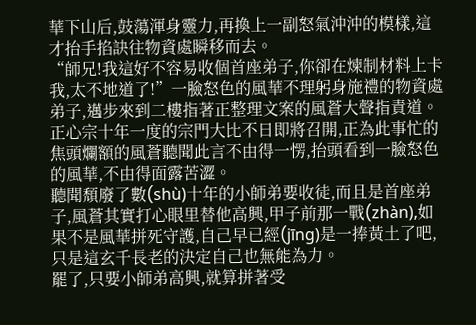華下山后,鼓蕩渾身靈力,再換上一副怒氣沖沖的模樣,這才抬手掐訣往物資處瞬移而去。
“師兄!我這好不容易收個首座弟子,你卻在煉制材料上卡我,太不地道了!”一臉怒色的風華不理躬身施禮的物資處弟子,邁步來到二樓指著正整理文案的風蒼大聲指責道。
正心宗十年一度的宗門大比不日即將召開,正為此事忙的焦頭爛額的風蒼聽聞此言不由得一愣,抬頭看到一臉怒色的風華,不由得面露苦澀。
聽聞頹廢了數(shù)十年的小師弟要收徒,而且是首座弟子,風蒼其實打心眼里替他高興,甲子前那一戰(zhàn),如果不是風華拼死守護,自己早已經(jīng)是一捧黃土了吧,只是這玄千長老的決定自己也無能為力。
罷了,只要小師弟高興,就算拼著受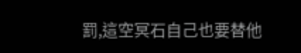罰,這空冥石自己也要替他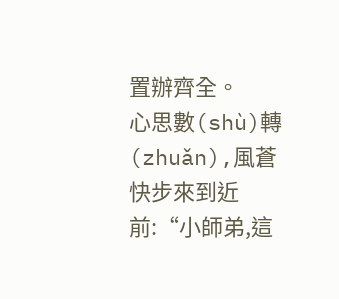置辦齊全。
心思數(shù)轉(zhuǎn),風蒼快步來到近前:“小師弟,這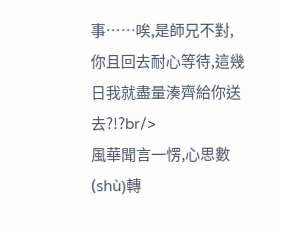事……唉,是師兄不對,你且回去耐心等待,這幾日我就盡量湊齊給你送去?!?br/>
風華聞言一愣,心思數(shù)轉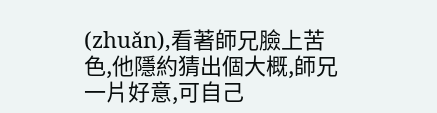(zhuǎn),看著師兄臉上苦色,他隱約猜出個大概,師兄一片好意,可自己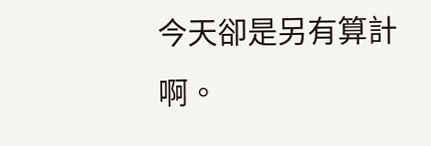今天卻是另有算計啊。